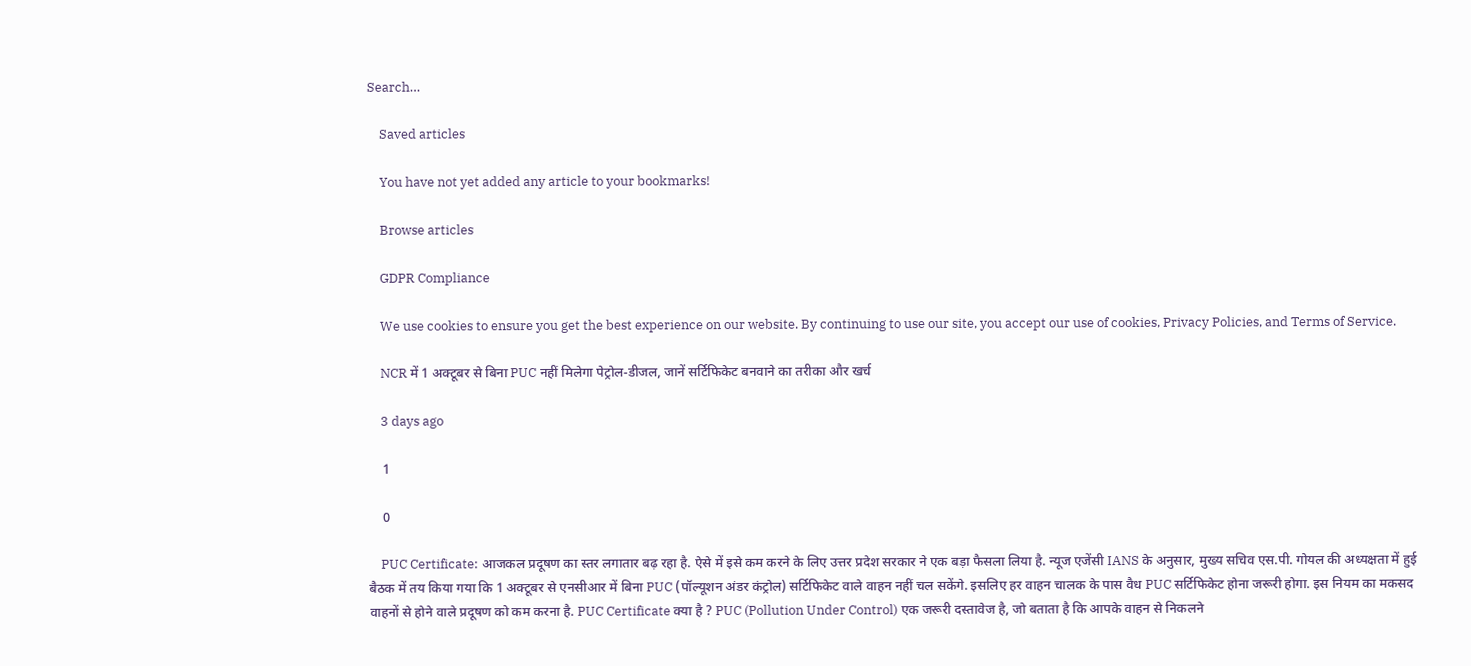Search…

    Saved articles

    You have not yet added any article to your bookmarks!

    Browse articles

    GDPR Compliance

    We use cookies to ensure you get the best experience on our website. By continuing to use our site, you accept our use of cookies, Privacy Policies, and Terms of Service.

    NCR में 1 अक्टूबर से बिना PUC नहीं मिलेगा पेट्रोल-डीजल, जानें सर्टिफिकेट बनवाने का तरीका और खर्च

    3 days ago

    1

    0

    PUC Certificate: आजकल प्रदूषण का स्तर लगातार बढ़ रहा है. ऐसे में इसे कम करने के लिए उत्तर प्रदेश सरकार ने एक बड़ा फैसला लिया है. न्यूज एजेंसी IANS के अनुसार, मुख्य सचिव एस.पी. गोयल की अध्यक्षता में हुई बैठक में तय किया गया कि 1 अक्टूबर से एनसीआर में बिना PUC (पॉल्यूशन अंडर कंट्रोल) सर्टिफिकेट वाले वाहन नहीं चल सकेंगे. इसलिए हर वाहन चालक के पास वैध PUC सर्टिफिकेट होना जरूरी होगा. इस नियम का मकसद वाहनों से होने वाले प्रदूषण को कम करना है. PUC Certificate क्या है ? PUC (Pollution Under Control) एक जरूरी दस्तावेज है, जो बताता है कि आपके वाहन से निकलने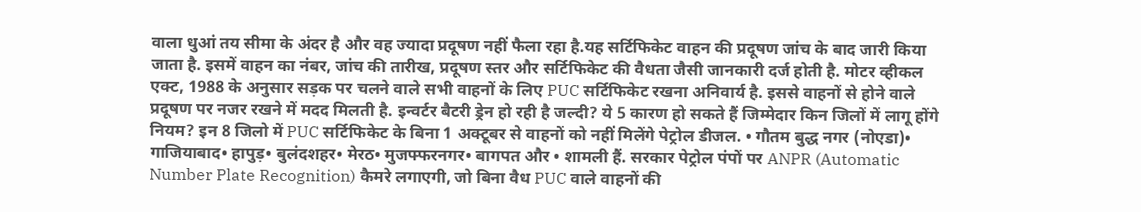वाला धुआं तय सीमा के अंदर है और वह ज्यादा प्रदूषण नहीं फैला रहा है.यह सर्टिफिकेट वाहन की प्रदूषण जांच के बाद जारी किया जाता है. इसमें वाहन का नंबर, जांच की तारीख, प्रदूषण स्तर और सर्टिफिकेट की वैधता जैसी जानकारी दर्ज होती है. मोटर व्हीकल एक्ट, 1988 के अनुसार सड़क पर चलने वाले सभी वाहनों के लिए PUC सर्टिफिकेट रखना अनिवार्य है. इससे वाहनों से होने वाले प्रदूषण पर नजर रखने में मदद मिलती है. इन्वर्टर बैटरी ड्रेन हो रही है जल्दी? ये 5 कारण हो सकते हैं जिम्मेदार किन जिलों में लागू होंगे नियम? इन 8 जिलो में PUC सर्टिफिकेट के बिना 1 अक्टूबर से वाहनों को नहीं मिलेंगे पेट्रोल डीजल. • गौतम बुद्ध नगर (नोएडा)• गाजियाबाद• हापुड़• बुलंदशहर• मेरठ• मुजफ्फरनगर• बागपत और • शामली हैं. सरकार पेट्रोल पंपों पर ANPR (Automatic Number Plate Recognition) कैमरे लगाएगी, जो बिना वैध PUC वाले वाहनों की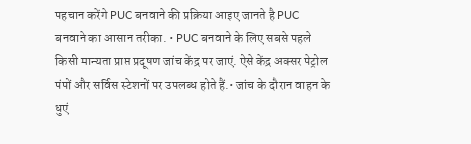पहचान करेंगे PUC बनवाने की प्रक्रिया आइए जानते है PUC बनवाने का आसान तरीका. • PUC बनवाने के लिए सबसे पहले किसी मान्यता प्राप्त प्रदूषण जांच केंद्र पर जाएं. ऐसे केंद्र अक्सर पेट्रोल पंपों और सर्विस स्टेशनों पर उपलब्ध होते हैं.• जांच के दौरान वाहन के धुएं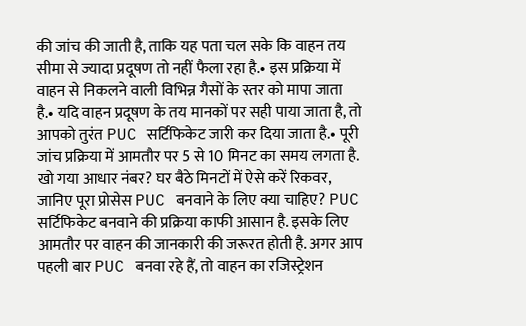की जांच की जाती है, ताकि यह पता चल सके कि वाहन तय सीमा से ज्यादा प्रदूषण तो नहीं फैला रहा है.• इस प्रक्रिया में वाहन से निकलने वाली विभिन्न गैसों के स्तर को मापा जाता है.• यदि वाहन प्रदूषण के तय मानकों पर सही पाया जाता है, तो आपको तुरंत PUC सर्टिफिकेट जारी कर दिया जाता है.• पूरी जांच प्रक्रिया में आमतौर पर 5 से 10 मिनट का समय लगता है. खो गया आधार नंबर? घर बैठे मिनटों में ऐसे करें रिकवर, जानिए पूरा प्रोसेस PUC बनवाने के लिए क्या चाहिए? PUC सर्टिफिकेट बनवाने की प्रक्रिया काफी आसान है. इसके लिए आमतौर पर वाहन की जानकारी की जरूरत होती है. अगर आप पहली बार PUC बनवा रहे हैं, तो वाहन का रजिस्ट्रेशन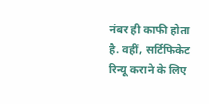नंबर ही काफी होता है. वहीं, सर्टिफिकेट रिन्यू कराने के लिए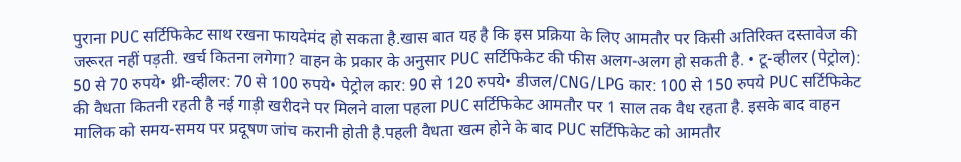पुराना PUC सर्टिफिकेट साथ रखना फायदेमंद हो सकता है.खास बात यह है कि इस प्रक्रिया के लिए आमतौर पर किसी अतिरिक्त दस्तावेज की जरूरत नहीं पड़ती. खर्च कितना लगेगा? वाहन के प्रकार के अनुसार PUC सर्टिफिकेट की फीस अलग-अलग हो सकती है. • टू-व्हीलर (पेट्रोल): 50 से 70 रुपये• थ्री-व्हीलर: 70 से 100 रुपये• पेट्रोल कार: 90 से 120 रुपये• डीजल/CNG/LPG कार: 100 से 150 रुपये PUC सर्टिफिकेट की वैधता कितनी रहती है नई गाड़ी खरीदने पर मिलने वाला पहला PUC सर्टिफिकेट आमतौर पर 1 साल तक वैध रहता है. इसके बाद वाहन मालिक को समय-समय पर प्रदूषण जांच करानी होती है.पहली वैधता खत्म होने के बाद PUC सर्टिफिकेट को आमतौर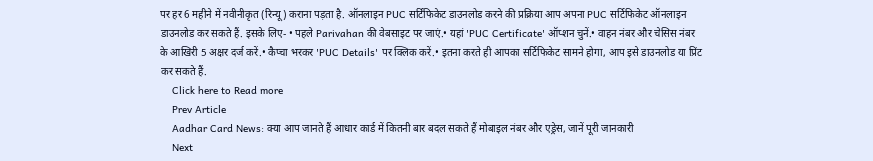पर हर 6 महीने में नवीनीकृत (रिन्यू) कराना पड़ता है. ऑनलाइन PUC सर्टिफिकेट डाउनलोड करने की प्रक्रिया आप अपना PUC सर्टिफिकेट ऑनलाइन डाउनलोड कर सकते हैं. इसके लिए- • पहले Parivahan की वेबसाइट पर जाएं.• यहां 'PUC Certificate' ऑप्शन चुनें.• वाहन नंबर और चेसिस नंबर के आखिरी 5 अक्षर दर्ज करें.• कैप्चा भरकर 'PUC Details' पर क्लिक करें.• इतना करते ही आपका सर्टिफिकेट सामने होगा, आप इसे डाउनलोड या प्रिंट कर सकते हैं.
    Click here to Read more
    Prev Article
    Aadhar Card News: क्या आप जानते हैं आधार कार्ड में कितनी बार बदल सकते हैं मोबाइल नंबर और एड्रेस, जानें पूरी जानकारी
    Next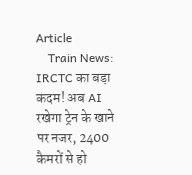Article
    Train News: IRCTC का बड़ा कदम! अब AI रखेगा ट्रेन के खाने पर नजर, 2400 कैमरों से हो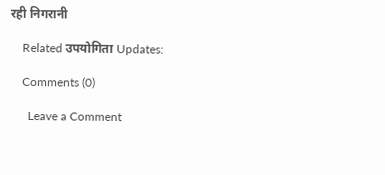रही निगरानी

    Related उपयोगिता Updates:

    Comments (0)

      Leave a Comment